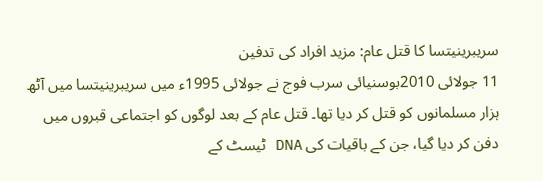سریبرینیتسا کا قتل عام: مزید افراد کی تدفین
11 جولائی 2010بوسنیائی سرب فوج نے جولائی 1995ء میں سریبرینیتسا میں آٹھ ہزار مسلمانوں کو قتل کر دیا تھا۔ قتل عام کے بعد لوگوں کو اجتماعی قبروں میں دفن کر دیا گیا، جن کے باقیات کی DNA ٹیسٹ کے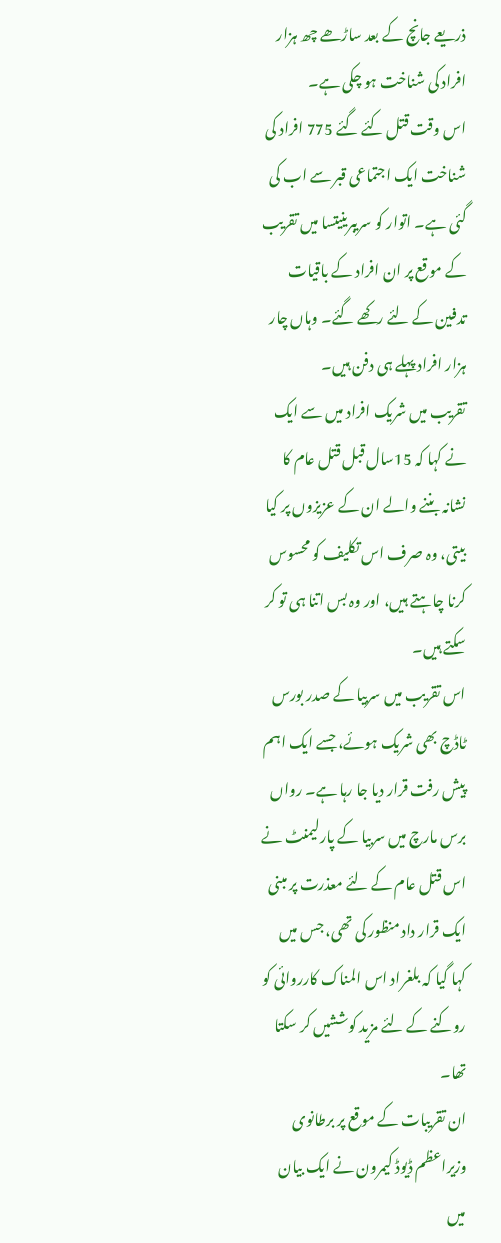ذریعے جانچ کے بعد ساڑھے چھ ہزار افراد کی شناخت ہو چکی ہے۔
اس وقت قتل کئے گئے 775 افراد کی شناخت ایک اجتماعی قبر سے اب کی گئی ہے۔ اتوار کو سریبرینیتسا میں تقریب کے موقع پر ان افراد کے باقیات تدفین کے لئے رکھے گئے۔ وہاں چار ہزار افراد پہلے ہی دفن ہیں۔
تقریب میں شریک افراد میں سے ایک نے کہا کہ 15سال قبل قتل عام کا نشانہ بننے والے ان کے عزیزوں پر کیا بیتی، وہ صرف اس تکلیف کو محسوس کرنا چاہتے ہیں، اور وہ بس اتنا ہی تو کر سکتے ہیں۔
اس تقریب میں سربیا کے صدر بورس ٹاڈچ بھی شریک ہوئے، جسے ایک اہم پیش رفت قرار دیا جا رہا ہے۔ رواں برس مارچ میں سربیا کے پارلیمنٹ نے اس قتل عام کے لئے معذرت پر مبنی ایک قرار داد منظور کی تھی، جس میں کہا گیا کہ بلغراد اس المناک کارروائی کو روکنے کے لئے مزید کوششیں کر سکتا تھا۔
ان تقریبات کے موقع پر برطانوی وزیراعظم ڈیوڈ کیمرون نے ایک بیان میں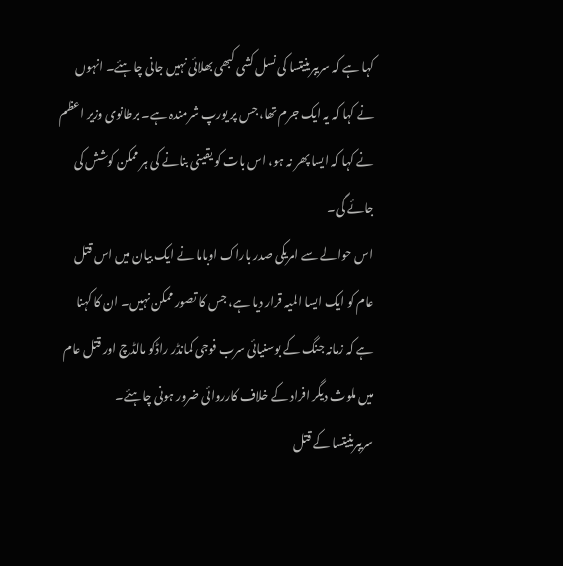کہا ہے کہ سریبرینیتسا کی نسل کشی کبھی بھلائی نہیں جانی چاہئے۔ انہوں نے کہا کہ یہ ایک جرم تھا، جس پر یورپ شرمندہ ہے۔ برطانوی وزیر اعظم نے کہا کہ ایسا پھر نہ ہو، اس بات کو یقینی بنانے کی ہر ممکن کوشش کی جائے گی۔
اس حوالے سے امریکی صدر باراک اوباما نے ایک بیان میں اس قتل عام کو ایک ایسا المیہ قرار دیا ہے، جس کا تصور ممکن نہیں۔ ان کا کہنا ہے کہ زمانہ جنگ کے بوسنیائی سرب فوجی کمانڈر راڈکو مالڈچ اور قتل عام میں ملوث دیگر افراد کے خلاف کارروائی ضرور ہونی چاہئے۔
سریبرینیتسا کے قتل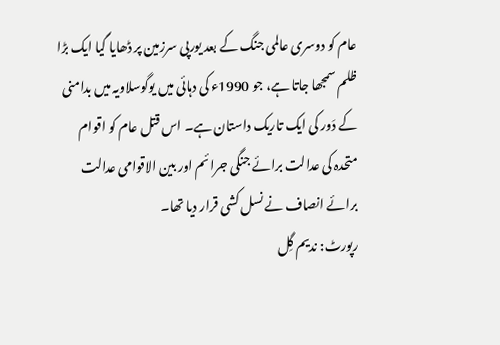عام کو دوسری عالمی جنگ کے بعد یورپی سرزمین پر ڈھایا گیا ایک بڑا ظلم سمجھا جاتا ہے، جو 1990ء کی دہائی میں یوگوسلاویہ میں بدامنی کے دَور کی ایک تاریک داستان ہے۔ اس قتل عام کو اقوام متحدہ کی عدالت برائے جنگی جرائم اور بین الاقوامی عدالت برائے انصاف نے نسل کشی قرار دیا تھا۔
رپورٹ: ندیم گِل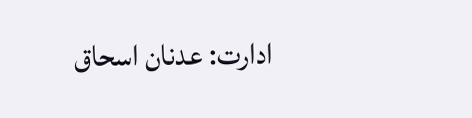ادارت: عدنان اسحاق